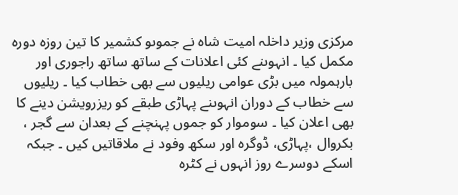مرکزی وزیر داخلہ امیت شاہ نے جموںو کشمیر کا تین روزہ دورہ مکمل کیا ۔ انہوںنے کئی اعلانات کے ساتھ ساتھ راجوری اور بارہمولہ میں بڑی عوامی ریلیوں سے بھی خطاب کیا ۔ ریلیوں سے خطاب کے دوران انہوںنے پہاڑی طبقے کو ریزرویشن دینے کا بھی اعلان کیا ۔ سوموار کو جموں پہنچنے کے بعدان سے گجر ، بکروال ،پہاڑی، ڈوگرہ اور سکھ وفود نے ملاقاتیں کیں ۔ جبکہ اسکے دوسرے روز انہوں نے کٹرہ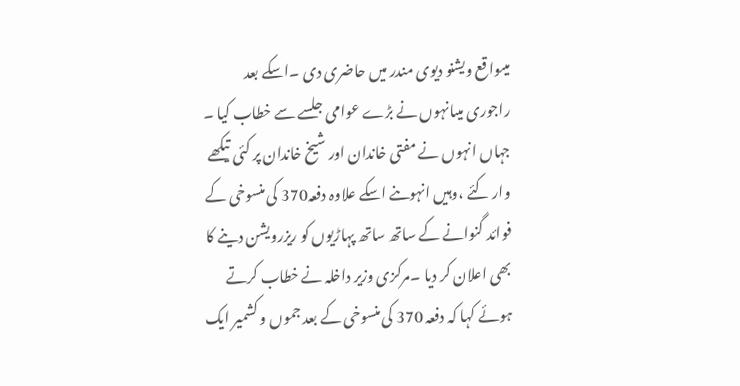میںواقع ویشنو دیوی مندر میں حاضری دی ۔اسکے بعد راجوری میںانہوں نے بڑے عوامی جلسے سے خطاب کیا ۔ جہاں انہوں نے مفتی خاندان اور شیخ خاندان پر کئی تیکھے وار کئے ،وہیں انہوںنے اسکے علاوہ دفعہ370 کی منسوخی کے فوائد گنوانے کے ساتھ ساتھ پہاڑیوں کو ریزرویشن دینے کا بھی اعلان کر دیا ۔مرکزی وزیر داخلہ نے خطاب کرتے ہوئے کہا کہ دفعہ 370 کی منسوخی کے بعد جموں و کشمیر ایک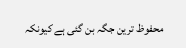محفوظ ترین جگہ بن گئی ہے کیونکہ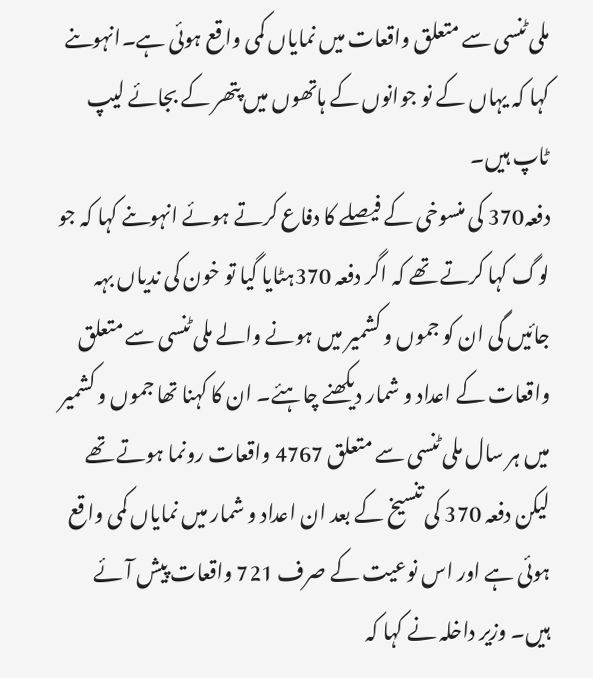ملی ٹنسی سے متعلق واقعات میں نمایاں کمی واقع ہوئی ہے۔انہوںنے کہا کہ یہاں کے نو جوانوں کے ہاتھوں میں پتھر کے بجائے لیپ ٹاپ ہیں۔
دفعہ370 کی منسوخی کے فیصلے کا دفاع کرتے ہوئے انہوںنے کہا کہ جو لوگ کہا کرتے تھے کہ اگر دفعہ 370ہٹایا گیا تو خون کی ندیاں بہہ جائیں گی ان کو جموں و کشمیر میں ہونے والے ملی ٹنسی سے متعلق واقعات کے اعداد و شمار دیکھنے چاہئے۔ ان کا کہنا تھا جموں و کشمیر میں ہر سال ملی ٹنسی سے متعلق 4767 واقعات رونما ہوتے تھے لیکن دفعہ 370 کی تنسیخ کے بعد ان اعداد و شمار میں نمایاں کمی واقع ہوئی ہے اور اس نوعیت کے صرف 721 واقعات پیش آئے ہیں۔ وزیر داخلہ نے کہا کہ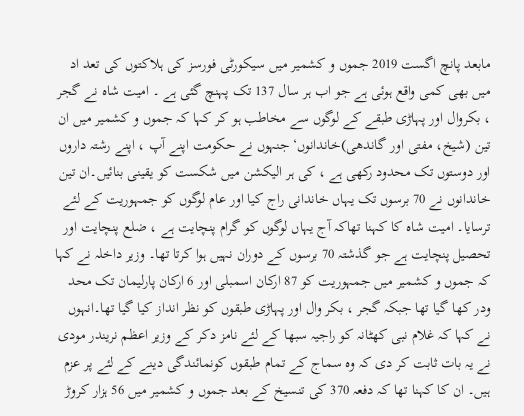مابعد پانچ اگست 2019 جموں و کشمیر میں سیکورٹی فورسز کی ہلاکتوں کی تعد اد میں بھی کمی واقع ہوئی ہے جو اب ہر سال 137 تک پہنچ گئی ہے ۔ امیت شاہ نے گجر ، بکروال اور پہاڑی طبقے کے لوگوں سے مخاطب ہو کر کہا کہ جموں و کشمیر میں ان تین (شیخ، مفتی اور گاندھی)خاندانوں‘ جنہوں نے حکومت اپنے آپ ، اپنے رشتہ داروں اور دوستوں تک محدود رکھی ہے ، کی ہر الیکشن میں شکست کو یقینی بنائیں۔ان تین خاندانوں نے 70 برسوں تک یہاں خاندانی راج کیا اور عام لوگوں کو جمہوریت کے لئے ترسایا۔ امیت شاہ کا کہنا تھاکہ آج یہاں لوگوں کو گرام پنچایت ہے ، ضلع پنچایت اور تحصیل پنچایت ہے جو گذشتہ 70 برسوں کے دوران نہیں ہوا کرتا تھا۔ وزیر داخلہ نے کہا کہ جموں و کشمیر میں جمہوریت کو 87 ارکان اسمبلی اور 6 ارکان پارلیمان تک محد ودر کھا گیا تھا جبکہ گجر ، بکر وال اور پہاڑی طبقوں کو نظر انداز کیا گیا تھا۔انہوں نے کہا کہ غلام نبی کھٹانہ کو راجیہ سبھا کے لئے نامز دکر کے وزیر اعظم نریندر مودی نے یہ بات ثابت کر دی کہ وہ سماج کے تمام طبقوں کونمائندگی دینے کے لئے پر عزم ہیں۔ ان کا کہنا تھا کہ دفعہ 370 کی تنسیخ کے بعد جموں و کشمیر میں 56 ہزار کروڑ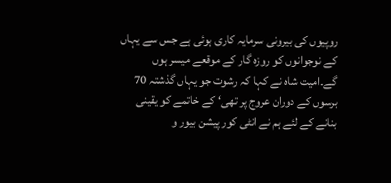روپیوں کی بیرونی سرمایہ کاری ہوئی ہے جس سے یہاں کے نوجوانوں کو روزہ گار کے موقعے میسر ہوں گے۔امیت شاہ نے کہا کہ رشوت جو یہاں گذشتہ 70 برسوں کے دوران عروج پر تھی‘ کے خاتمے کو یقینی بنانے کے لئے ہم نے انٹی کور پیشن بیور و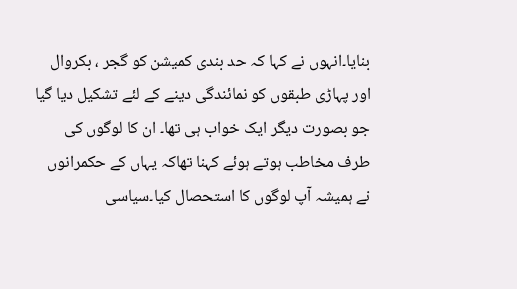بنایا۔انہوں نے کہا کہ حد بندی کمیشن کو گجر ، بکروال اور پہاڑی طبقوں کو نمائندگی دینے کے لئے تشکیل دیا گیا جو بصورت دیگر ایک خواب ہی تھا۔ ان کا لوگوں کی طرف مخاطب ہوتے ہوئے کہنا تھاکہ یہاں کے حکمرانوں نے ہمیشہ آپ لوگوں کا استحصال کیا۔سیاسی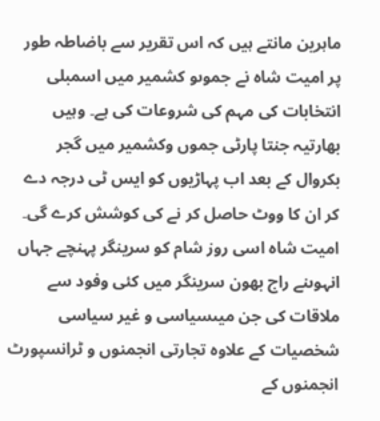ماہرین مانتے ہیں کہ اس تقریر سے باضاطہ طور پر امیت شاہ نے جموںو کشمیر میں اسمبلی انتخابات کی مہم کی شروعات کی ہے۔ وہیں بھارتیہ جنتا پارٹی جموں وکشمیر میں گجر بکروال کے بعد اب پہاڑیوں کو ایس ٹی درجہ دے کر ان کا ووٹ حاصل کر نے کی کوشش کرے گی۔
امیت شاہ اسی روز شام کو سرینگر پہنچے جہاں انہوںنے راج بھون سرینگر میں کئی وفود سے ملاقات کی جن میںسیاسی و غیر سیاسی شخصیات کے علاوہ تجارتی انجمنوں و ٹرانسپورٹ انجمنوں کے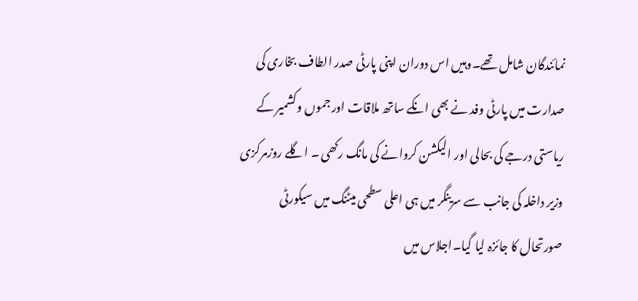نمائندگان شامل تھے۔وہیں اس دوران اپنی پارٹی صدر الطاف بخاری کی صدارت میں پارٹی وفد نے بھی انکے ساتھ ملاقات اور جموں وکشمیر کے ریاستی درجے کی بحالی اور الیکشن کروانے کی مانگ رکھی ۔ اگلے روزمرکزی وزیر داخلہ کی جانب سے سرینگر میں ہی اعلی سطحی میٹنگ میں سیکورٹی صورتحال کا جائزہ لیا گیا۔اجلاس میں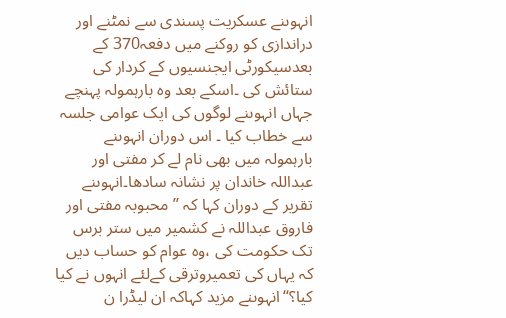انہوںنے عسکریت پسندی سے نمٹنے اور دراندازی کو روکنے میں دفعہ370 کے بعدسیکورٹی ایجنسیوں کے کردار کی ستائش کی ۔اسکے بعد وہ بارہمولہ پہنچے جہاں انہوںنے لوگوں کی ایک عوامی جلسہ سے خطاب کیا ۔ اس دوران انہوںنے بارہمولہ میں بھی نام لے کر مفتی اور عبداللہ خاندان پر نشانہ سادھا۔انہوںنے تقریر کے دوران کہا کہ ’’ محبوبہ مفتی اور فاروق عبداللہ نے کشمیر میں ستر برس تک حکومت کی ،وہ عوام کو حساب دیں کہ یہاں کی تعمیروترقی کےلئے انہوں نے کیا کیا؟‘‘انہوںنے مزید کہاکہ ان لیڈرا ن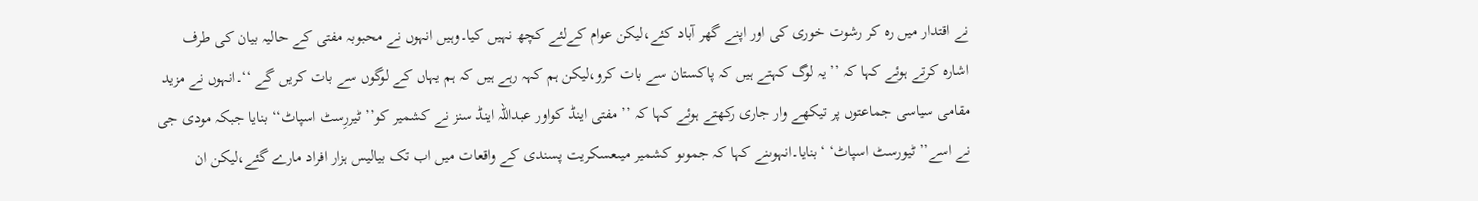نے اقتدار میں رہ کر رشوت خوری کی اور اپنے گھر آباد کئے،لیکن عوام کےلئے کچھ نہیں کیا۔وہیں انہوں نے محبوبہ مفتی کے حالیہ بیان کی طرف اشارہ کرتے ہوئے کہا کہ ’’ یہ لوگ کہتے ہیں کہ پاکستان سے بات کرو،لیکن ہم کہہ رہے ہیں کہ ہم یہاں کے لوگوں سے بات کریں گے ‘‘۔انہوں نے مزید مقامی سیاسی جماعتوں پر تیکھے وار جاری رکھتے ہوئے کہا کہ ’’ مفتی اینڈ کواور عبداللہ اینڈ سنز نے کشمیر کو’’ٹیررِسٹ اسپاٹ‘‘ بنایا جبکہ مودی جی نے اسے’’ٹیورسٹ اسپاٹ‘ ‘بنایا۔انہوںنے کہا کہ جموںو کشمیر میںعسکریت پسندی کے واقعات میں اب تک بیالیس ہزار افراد مارے گئے،لیکن ان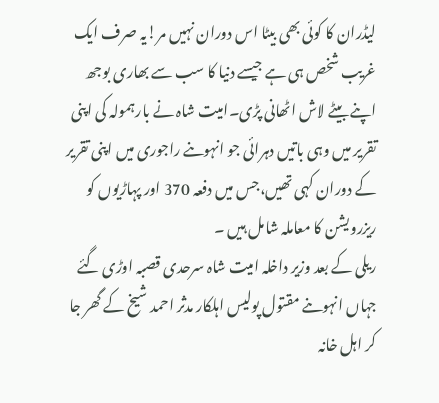لیڈران کا کوئی بھی بیٹا اس دوران نہیں مر!یہ صرف ایک غریب شخص ہی ہے جیسے دنیا کا سب سے بھاری بوجھ اپنے بیٹے لاش اٹھانی پڑی۔امیت شاہ نے بارہمولہ کی اپنی تقریر میں وہی باتیں دہرائی جو انہوںنے راجوری میں اپنی تقریر کے دوران کہی تھیں،جس میں دفعہ 370 اور پہاڑیوں کو ریزرویشن کا معاملہ شامل ہیں ۔
ریلی کے بعد وزیر داخلہ امیت شاہ سرحدی قصبہ اوڑی گئے جہاں انہوںنے مقتول پولیس اہلکار مدثر احمد شیخ کے گھر جا کر اہل خانہ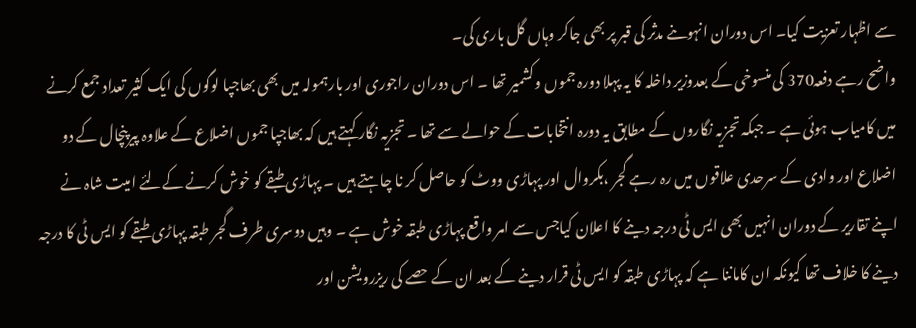سے اظہار تعزیت کیا۔ اس دوران انہوںنے مدثر کی قبر پر بھی جاکر وہاں گل باری کی۔
واضح رہے دفعہ370 کی منسوخی کے بعدوزیر داخلہ کا یہ پہلا دورہ جموں وکشمیر تھا ۔ اس دوران راجوری اور بارہمولہ میں بھی بھاجپا لوگوں کی ایک کثیر تعداد جمع کرنے میں کامیاب ہوئی ہے ۔ جبکہ تجزیہ نگاروں کے مطابق یہ دورہ انتخابات کے حوالے سے تھا ۔ تجزیہ نگار کہتے ہیں کہ بھاجپا جموں اضلاع کے علاوہ پیرپنچال کے دو اضلاع اور وادی کے سرحدی علاقوں میں رہ رہے گجر ،بکروال اور پہاڑی ووٹ کو حاصل کر نا چاہتے ہیں ۔ پہاڑی طبقے کو خوش کرنے کےلئے امیت شاہ نے اپنے تقاریر کے دوران انہیں بھی ایس ٹی درجہ دینے کا اعلان کیاجس سے امر واقع پہاڑی طبقہ خوش ہے ۔ وہیں دوسری طرف گجر طبقہ پہاڑی طبقے کو ایس ٹی کا درجہ دینے کا خلاف تھا کیونکہ ان کاماننا ہے کہ پہاڑی طبقہ کو ایس ٹی قرار دینے کے بعد ان کے حصے کی ریزرویشن اور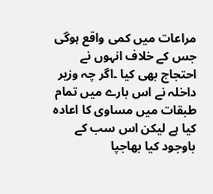مراعات میں کمی واقع ہوگی جس کے خلاف انہوں نے احتجاج بھی کیا ۔اگر چہ وزیر داخلہ نے اس بارے میں تمام طبقات میں مساوی کا اعادہ کیا ہے لیکن اس سب کے باوجود کیا بھاجپا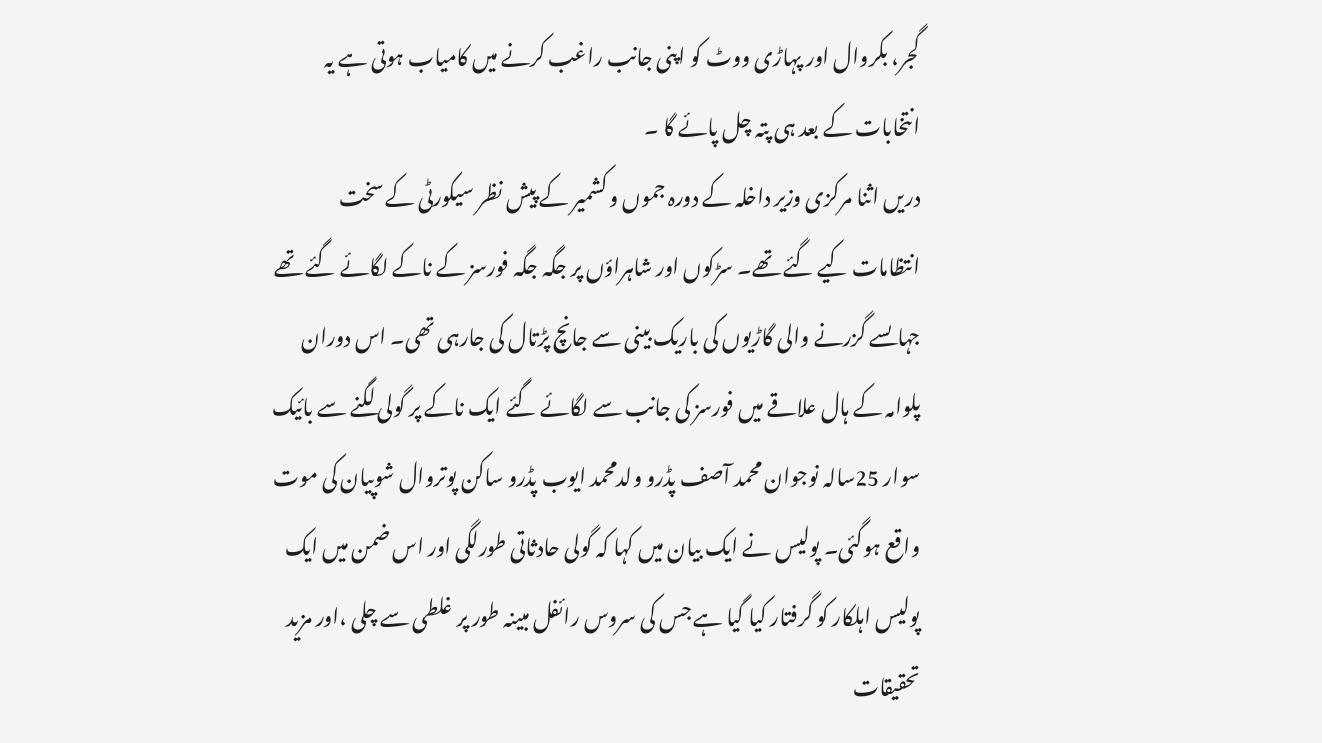گجر، بکروال اور پہاڑی ووٹ کو اپنی جانب راغب کرنے میں کامیاب ہوتی ہے یہ انتخابات کے بعد ہی پتہ چل پائے گا ۔
دریں اثنا مرکزی وزیر داخلہ کے دورہ جموں و کشمیر کے پیش نظر سیکورٹی کے سخت انتظامات کیے گئے تھے۔ سڑکوں اور شاہراؤں پر جگہ جگہ فورسز کے ناکے لگائے گئے تھے جہاںسے گزرنے والی گاڑیوں کی باریک بینی سے جانچ پڑتال کی جارہی تھی۔ اس دوران پلوامہ کے ہال علاقے میں فورسز کی جانب سے لگائے گئے ایک ناکے پر گولی لگنے سے بائیک سوار 25سالہ نوجوان محمد آصف پڈرو ولدمحمد ایوب پڈرو ساکن پوتروال شوپیان کی موت واقع ہوگئی۔ پولیس نے ایک بیان میں کہا کہ گولی حادثاتی طورلگی اور اس ضمن میں ایک پولیس اہلکار کو گرفتار کیا گیا ہے جس کی سروس رائفل مبینہ طور پر غلطی سے چلی ،اور مزید تحقیقات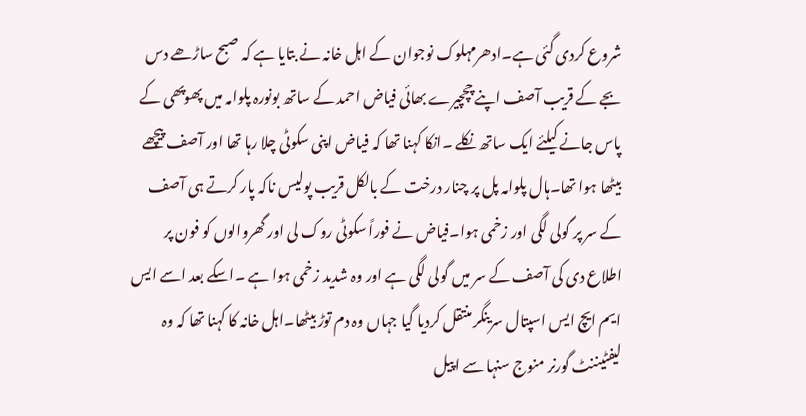شروع کردی گئی ہے۔ادھرمہلوک نوجوان کے اہل خانہ نے بتایا ہے کہ صبح ساڑھے دس بجے کے قریب آصف اپنے چچچیرے بھائی فیاض احمد کے ساتھ بونورہ پلوامہ میں پھوپھی کے پاس جانے کیلئے ایک ساتھ نکلے ۔انکا کہنا تھا کہ فیاض اپنی سکوٹی چلا رہا تھا اور آصف پیچھے بیٹھا ہوا تھا۔ہال پلوامہ پل پر چنار درخت کے بالکل قریب پولیس ناکہ پار کرتے ہی آصف کے سر پر گولی لگی اور زخمی ہوا۔فیاض نے فوراً سکوٹی روک لی اور گھروالوں کو فون پر اطلاع دی کی آصف کے سر میں گولی لگی ہے اور وہ شدید زخمی ہوا ہے ۔اسکے بعد اسے ایس ایم ایچ ایس اسپتال سرینگر منتقل کردیا گیا جہاں وہ دم توڑ بیٹھا۔اہل خانہ کا کہنا تھا کہ وہ لیفٹیننٹ گورنر منوج سنہا سے اپیل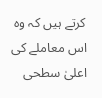کرتے ہیں کہ وہ اس معاملے کی اعلیٰ سطحی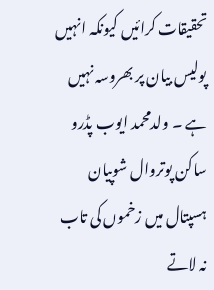تحقیقات کرائیں کیونکہ انہیں پولیس بیان پر بھروسہ نہیں ہے ۔ ولدمحمد ایوب پڈرو ساکن پوتروال شوپیان ہسپتال میں زخموں کی تاب نہ لاتے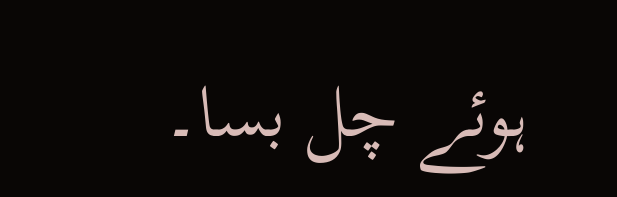ہوئے چل بسا۔